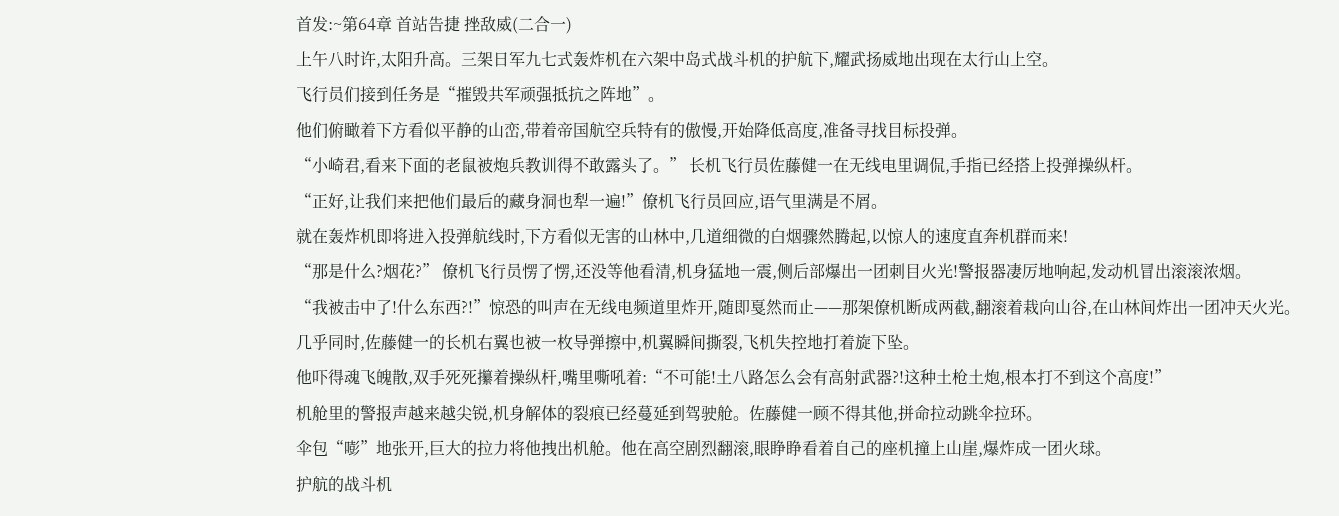首发:~第64章 首站告捷 挫敌威(二合一)
上午八时许,太阳升高。三架日军九七式轰炸机在六架中岛式战斗机的护航下,耀武扬威地出现在太行山上空。
飞行员们接到任务是“摧毁共军顽强抵抗之阵地”。
他们俯瞰着下方看似平静的山峦,带着帝国航空兵特有的傲慢,开始降低高度,准备寻找目标投弹。
“小崎君,看来下面的老鼠被炮兵教训得不敢露头了。” 长机飞行员佐藤健一在无线电里调侃,手指已经搭上投弹操纵杆。
“正好,让我们来把他们最后的藏身洞也犁一遍!”僚机飞行员回应,语气里满是不屑。
就在轰炸机即将进入投弹航线时,下方看似无害的山林中,几道细微的白烟骤然腾起,以惊人的速度直奔机群而来!
“那是什么?烟花?” 僚机飞行员愣了愣,还没等他看清,机身猛地一震,侧后部爆出一团刺目火光!警报器凄厉地响起,发动机冒出滚滚浓烟。
“我被击中了!什么东西?!”惊恐的叫声在无线电频道里炸开,随即戛然而止——那架僚机断成两截,翻滚着栽向山谷,在山林间炸出一团冲天火光。
几乎同时,佐藤健一的长机右翼也被一枚导弹擦中,机翼瞬间撕裂,飞机失控地打着旋下坠。
他吓得魂飞魄散,双手死死攥着操纵杆,嘴里嘶吼着:“不可能!土八路怎么会有高射武器?!这种土枪土炮,根本打不到这个高度!”
机舱里的警报声越来越尖锐,机身解体的裂痕已经蔓延到驾驶舱。佐藤健一顾不得其他,拼命拉动跳伞拉环。
伞包“嘭”地张开,巨大的拉力将他拽出机舱。他在高空剧烈翻滚,眼睁睁看着自己的座机撞上山崖,爆炸成一团火球。
护航的战斗机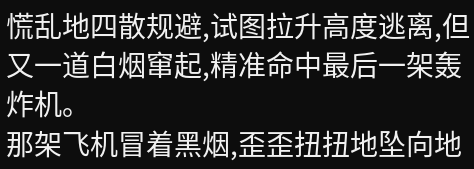慌乱地四散规避,试图拉升高度逃离,但又一道白烟窜起,精准命中最后一架轰炸机。
那架飞机冒着黑烟,歪歪扭扭地坠向地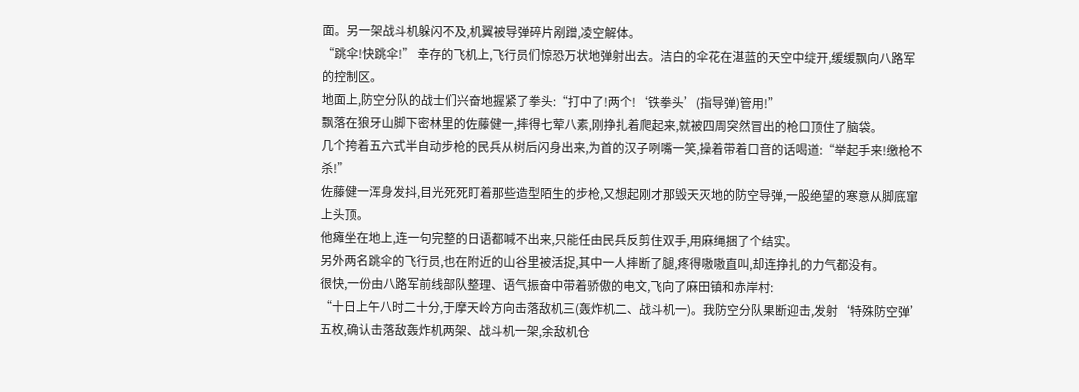面。另一架战斗机躲闪不及,机翼被导弹碎片剐蹭,凌空解体。
“跳伞!快跳伞!” 幸存的飞机上,飞行员们惊恐万状地弹射出去。洁白的伞花在湛蓝的天空中绽开,缓缓飘向八路军的控制区。
地面上,防空分队的战士们兴奋地握紧了拳头:“打中了!两个!‘铁拳头’(指导弹)管用!”
飘落在狼牙山脚下密林里的佐藤健一,摔得七荤八素,刚挣扎着爬起来,就被四周突然冒出的枪口顶住了脑袋。
几个挎着五六式半自动步枪的民兵从树后闪身出来,为首的汉子咧嘴一笑,操着带着口音的话喝道:“举起手来!缴枪不杀!”
佐藤健一浑身发抖,目光死死盯着那些造型陌生的步枪,又想起刚才那毁天灭地的防空导弹,一股绝望的寒意从脚底窜上头顶。
他瘫坐在地上,连一句完整的日语都喊不出来,只能任由民兵反剪住双手,用麻绳捆了个结实。
另外两名跳伞的飞行员,也在附近的山谷里被活捉,其中一人摔断了腿,疼得嗷嗷直叫,却连挣扎的力气都没有。
很快,一份由八路军前线部队整理、语气振奋中带着骄傲的电文,飞向了麻田镇和赤岸村:
“十日上午八时二十分,于摩天岭方向击落敌机三(轰炸机二、战斗机一)。我防空分队果断迎击,发射‘特殊防空弹’五枚,确认击落敌轰炸机两架、战斗机一架,余敌机仓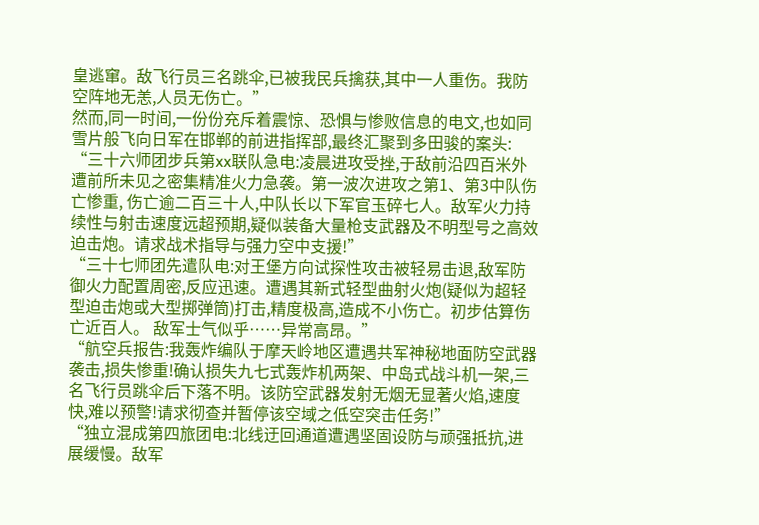皇逃窜。敌飞行员三名跳伞,已被我民兵擒获,其中一人重伤。我防空阵地无恙,人员无伤亡。”
然而,同一时间,一份份充斥着震惊、恐惧与惨败信息的电文,也如同雪片般飞向日军在邯郸的前进指挥部,最终汇聚到多田骏的案头:
“三十六师团步兵第xx联队急电:凌晨进攻受挫,于敌前沿四百米外遭前所未见之密集精准火力急袭。第一波次进攻之第1、第3中队伤亡惨重, 伤亡逾二百三十人,中队长以下军官玉碎七人。敌军火力持续性与射击速度远超预期,疑似装备大量枪支武器及不明型号之高效迫击炮。请求战术指导与强力空中支援!”
“三十七师团先遣队电:对王堡方向试探性攻击被轻易击退,敌军防御火力配置周密,反应迅速。遭遇其新式轻型曲射火炮(疑似为超轻型迫击炮或大型掷弹筒)打击,精度极高,造成不小伤亡。初步估算伤亡近百人。 敌军士气似乎……异常高昂。”
“航空兵报告:我轰炸编队于摩天岭地区遭遇共军神秘地面防空武器袭击,损失惨重!确认损失九七式轰炸机两架、中岛式战斗机一架,三名飞行员跳伞后下落不明。该防空武器发射无烟无显著火焰,速度快,难以预警!请求彻查并暂停该空域之低空突击任务!”
“独立混成第四旅团电:北线迂回通道遭遇坚固设防与顽强抵抗,进展缓慢。敌军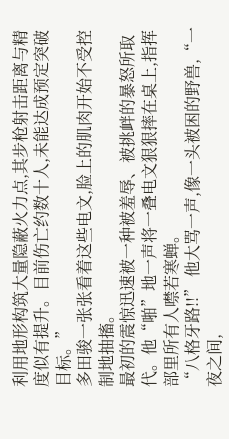利用地形构筑大量隐蔽火力点,其步枪射击距离与精度似有提升。目前伤亡约数十人,未能达成预定突破目标。”
多田骏一张张看着这些电文,脸上的肌肉开始不受控制地抽搐。
最初的震惊迅速被一种被羞辱、被挑衅的暴怒所取代。他“啪”地一声将一叠电文狠狠摔在桌上,指挥部里所有人噤若寒蝉。
“八格牙路!!” 他大骂一声,像一头被困的野兽,“一夜之间,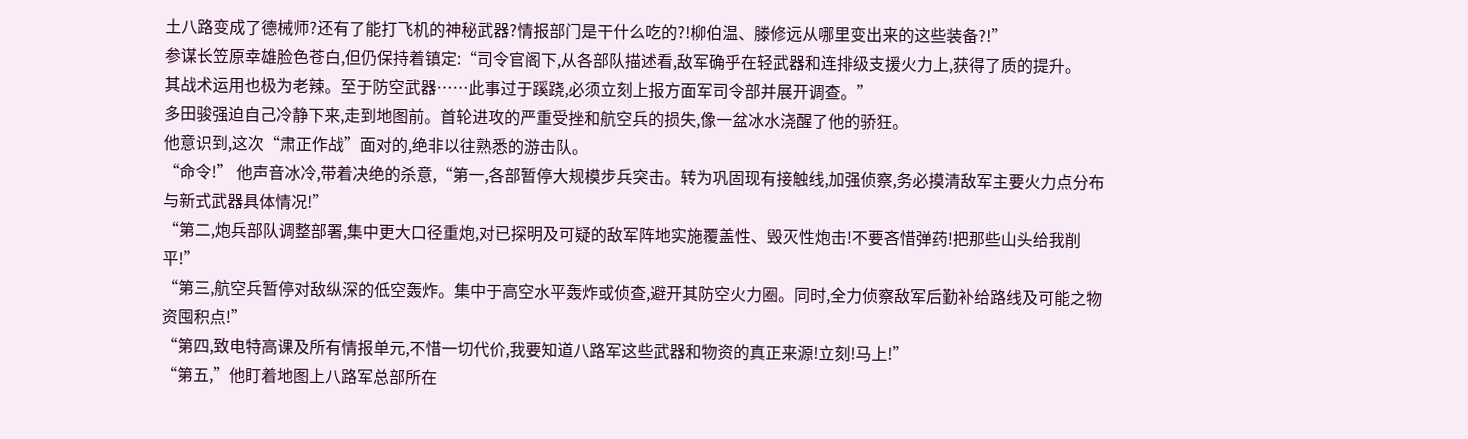土八路变成了德械师?还有了能打飞机的神秘武器?情报部门是干什么吃的?!柳伯温、滕修远从哪里变出来的这些装备?!”
参谋长笠原幸雄脸色苍白,但仍保持着镇定:“司令官阁下,从各部队描述看,敌军确乎在轻武器和连排级支援火力上,获得了质的提升。
其战术运用也极为老辣。至于防空武器……此事过于蹊跷,必须立刻上报方面军司令部并展开调查。”
多田骏强迫自己冷静下来,走到地图前。首轮进攻的严重受挫和航空兵的损失,像一盆冰水浇醒了他的骄狂。
他意识到,这次“肃正作战”面对的,绝非以往熟悉的游击队。
“命令!” 他声音冰冷,带着决绝的杀意,“第一,各部暂停大规模步兵突击。转为巩固现有接触线,加强侦察,务必摸清敌军主要火力点分布与新式武器具体情况!”
“第二,炮兵部队调整部署,集中更大口径重炮,对已探明及可疑的敌军阵地实施覆盖性、毁灭性炮击!不要吝惜弹药!把那些山头给我削平!”
“第三,航空兵暂停对敌纵深的低空轰炸。集中于高空水平轰炸或侦查,避开其防空火力圈。同时,全力侦察敌军后勤补给路线及可能之物资囤积点!”
“第四,致电特高课及所有情报单元,不惜一切代价,我要知道八路军这些武器和物资的真正来源!立刻!马上!”
“第五,”他盯着地图上八路军总部所在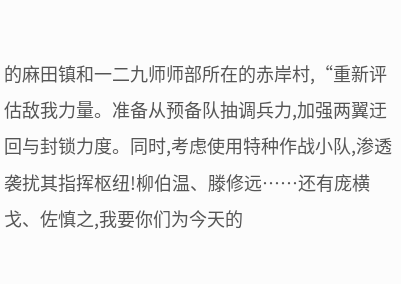的麻田镇和一二九师师部所在的赤岸村,“重新评估敌我力量。准备从预备队抽调兵力,加强两翼迂回与封锁力度。同时,考虑使用特种作战小队,渗透袭扰其指挥枢纽!柳伯温、滕修远……还有庞横戈、佐慎之,我要你们为今天的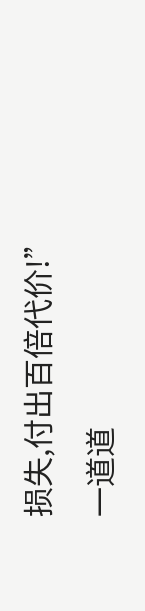损失,付出百倍代价!”
一道道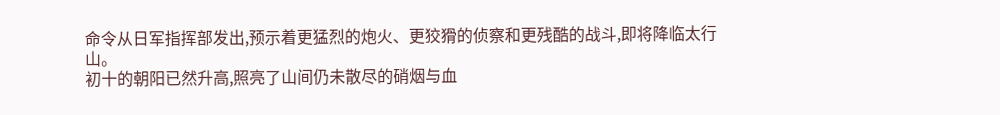命令从日军指挥部发出,预示着更猛烈的炮火、更狡猾的侦察和更残酷的战斗,即将降临太行山。
初十的朝阳已然升高,照亮了山间仍未散尽的硝烟与血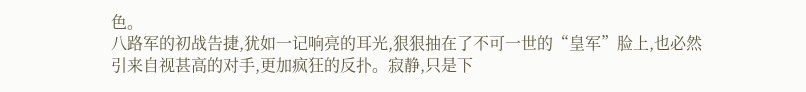色。
八路军的初战告捷,犹如一记响亮的耳光,狠狠抽在了不可一世的“皇军”脸上,也必然引来自视甚高的对手,更加疯狂的反扑。寂静,只是下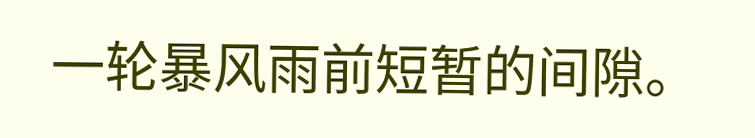一轮暴风雨前短暂的间隙。